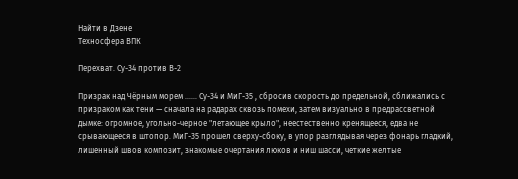Найти в Дзене
Техносфера ВПК

Перехват. Су-34 против В-2

Призрак над Чёрным морем ...... Су-34 и МиГ-35 , сбросив скорость до предельной, сближались с призраком как тени — сначала на радарах сквозь помехи, затем визуально в предрассветной дымке: огромное, угольно-черное "летающее крыло", неестественно кренящееся, едва не срывающееся в штопор. МиГ-35 прошел сверху-сбоку, в упор разглядывая через фонарь гладкий, лишенный швов композит, знакомые очертания люков и ниш шасси, четкие желтые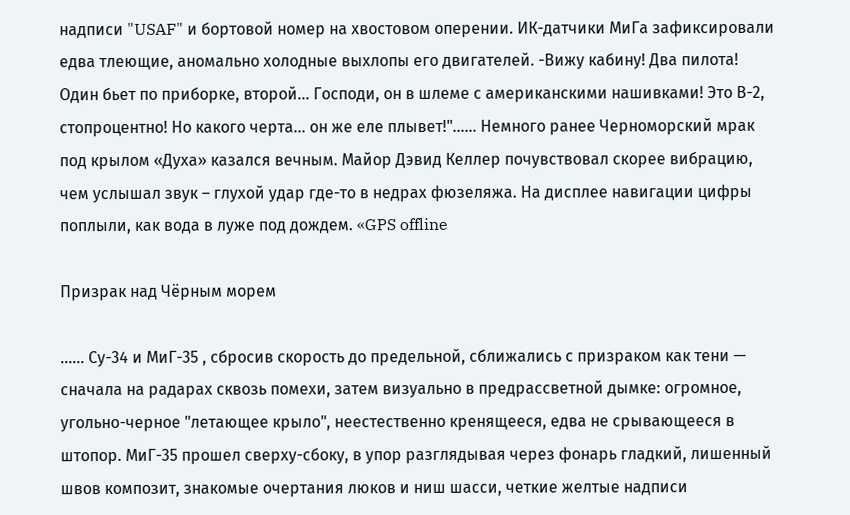надписи "USAF" и бортовой номер на хвостовом оперении. ИК-датчики МиГа зафиксировали едва тлеющие, аномально холодные выхлопы его двигателей. -Вижу кабину! Два пилота! Один бьет по приборке, второй... Господи, он в шлеме с американскими нашивками! Это В-2, стопроцентно! Но какого черта... он же еле плывет!"...... Немного ранее Черноморский мрак под крылом «Духа» казался вечным. Майор Дэвид Келлер почувствовал скорее вибрацию, чем услышал звук – глухой удар где-то в недрах фюзеляжа. На дисплее навигации цифры поплыли, как вода в луже под дождем. «GPS offline

Призрак над Чёрным морем

...... Су-34 и МиГ-35 , сбросив скорость до предельной, сближались с призраком как тени — сначала на радарах сквозь помехи, затем визуально в предрассветной дымке: огромное, угольно-черное "летающее крыло", неестественно кренящееся, едва не срывающееся в штопор. МиГ-35 прошел сверху-сбоку, в упор разглядывая через фонарь гладкий, лишенный швов композит, знакомые очертания люков и ниш шасси, четкие желтые надписи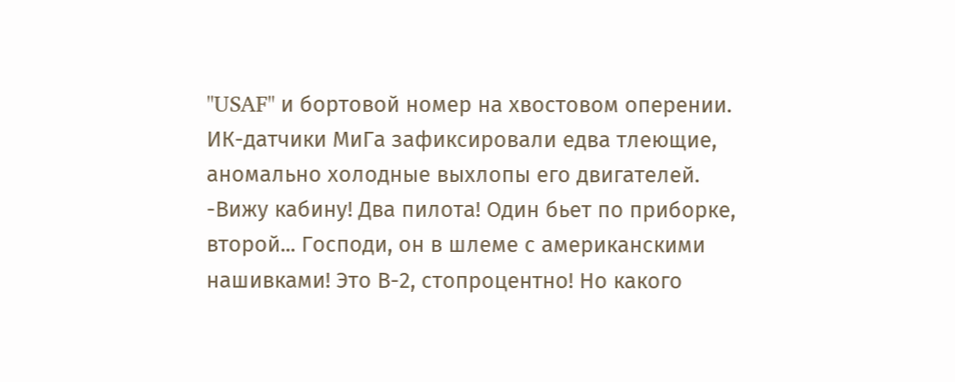"USAF" и бортовой номер на хвостовом оперении. ИК-датчики МиГа зафиксировали едва тлеющие, аномально холодные выхлопы его двигателей. -Вижу кабину! Два пилота! Один бьет по приборке, второй... Господи, он в шлеме с американскими нашивками! Это В-2, стопроцентно! Но какого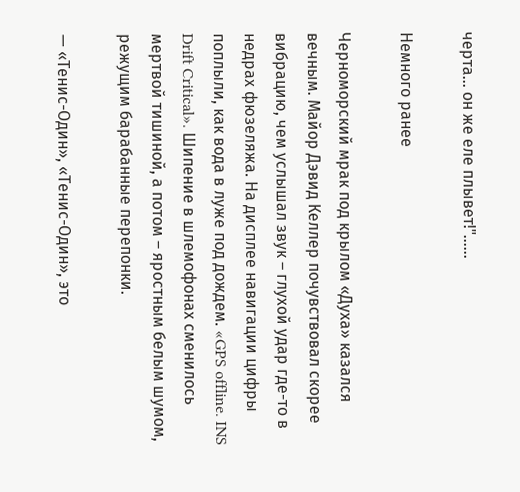черта... он же еле плывет!"......

Немного ранее

Черноморский мрак под крылом «Духа» казался вечным. Майор Дэвид Келлер почувствовал скорее вибрацию, чем услышал звук – глухой удар где-то в недрах фюзеляжа. На дисплее навигации цифры поплыли, как вода в луже под дождем. «GPS offline. INS Drift Critical». Шипение в шлемофонах сменилось мертвой тишиной, а потом – яростным белым шумом, режущим барабанные перепонки.

— «Тенис-Один», «Тенис-Один», это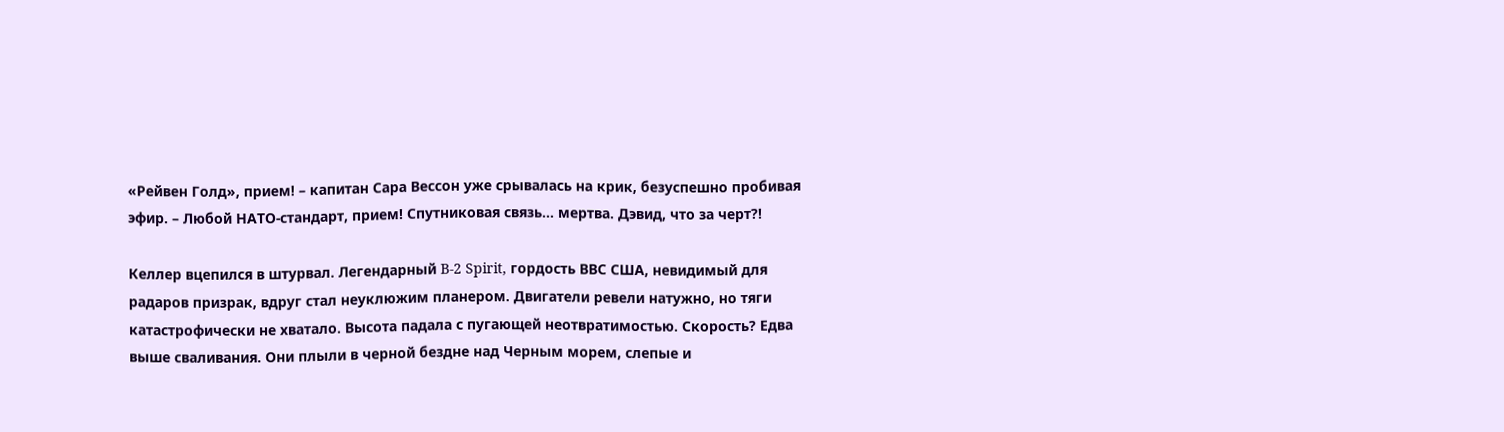«Рейвен Голд», прием! – капитан Сара Вессон уже срывалась на крик, безуспешно пробивая эфир. – Любой НАТО-стандарт, прием! Спутниковая связь… мертва. Дэвид, что за черт?!

Келлер вцепился в штурвал. Легендарный B-2 Spirit, гордость ВВС США, невидимый для радаров призрак, вдруг стал неуклюжим планером. Двигатели ревели натужно, но тяги катастрофически не хватало. Высота падала с пугающей неотвратимостью. Скорость? Едва выше сваливания. Они плыли в черной бездне над Черным морем, слепые и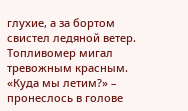глухие, а за бортом свистел ледяной ветер. Топливомер мигал тревожным красным. «Куда мы летим?» – пронеслось в голове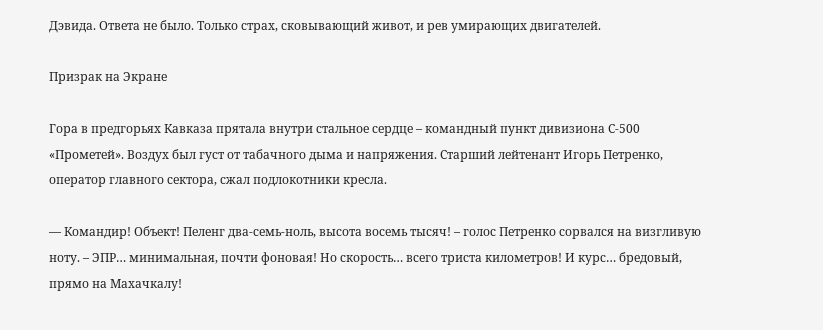Дэвида. Ответа не было. Только страх, сковывающий живот, и рев умирающих двигателей.

Призрак на Экране

Гора в предгорьях Кавказа прятала внутри стальное сердце – командный пункт дивизиона С-500 «Прометей». Воздух был густ от табачного дыма и напряжения. Старший лейтенант Игорь Петренко, оператор главного сектора, сжал подлокотники кресла.

— Командир! Объект! Пеленг два-семь-ноль, высота восемь тысяч! – голос Петренко сорвался на визгливую ноту. – ЭПР… минимальная, почти фоновая! Но скорость… всего триста километров! И курс… бредовый, прямо на Махачкалу!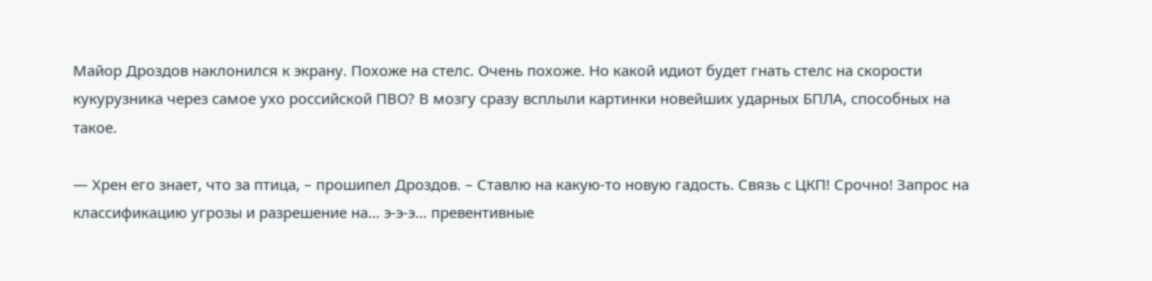Майор Дроздов наклонился к экрану. Похоже на стелс. Очень похоже. Но какой идиот будет гнать стелс на скорости кукурузника через самое ухо российской ПВО? В мозгу сразу всплыли картинки новейших ударных БПЛА, способных на такое.

— Хрен его знает, что за птица, – прошипел Дроздов. – Ставлю на какую-то новую гадость. Связь с ЦКП! Срочно! Запрос на классификацию угрозы и разрешение на… э-э-э… превентивные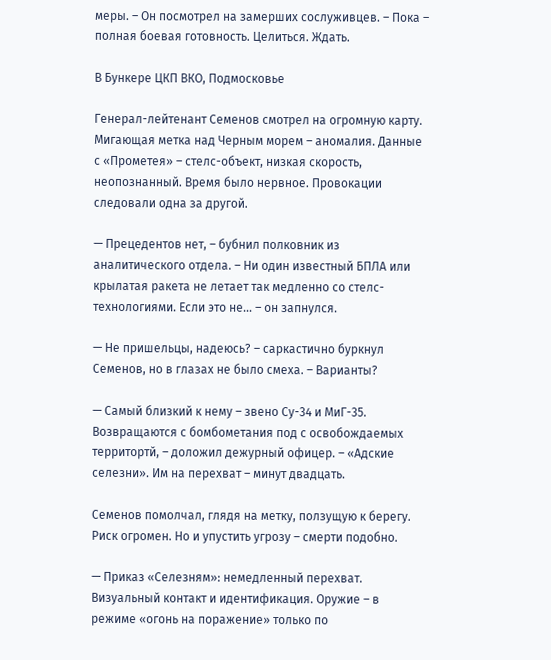меры. – Он посмотрел на замерших сослуживцев. – Пока – полная боевая готовность. Целиться. Ждать.

В Бункере ЦКП ВКО, Подмосковье

Генерал-лейтенант Семенов смотрел на огромную карту. Мигающая метка над Черным морем – аномалия. Данные с «Прометея» – стелс-объект, низкая скорость, неопознанный. Время было нервное. Провокации следовали одна за другой.

— Прецедентов нет, – бубнил полковник из аналитического отдела. – Ни один известный БПЛА или крылатая ракета не летает так медленно со стелс-технологиями. Если это не… – он запнулся.

— Не пришельцы, надеюсь? – саркастично буркнул Семенов, но в глазах не было смеха. – Варианты?

— Самый близкий к нему – звено Су-34 и МиГ-35. Возвращаются с бомбометания под с освобождаемых территортй, – доложил дежурный офицер. – «Адские селезни». Им на перехват – минут двадцать.

Семенов помолчал, глядя на метку, ползущую к берегу. Риск огромен. Но и упустить угрозу – смерти подобно.

— Приказ «Селезням»: немедленный перехват. Визуальный контакт и идентификация. Оружие – в режиме «огонь на поражение» только по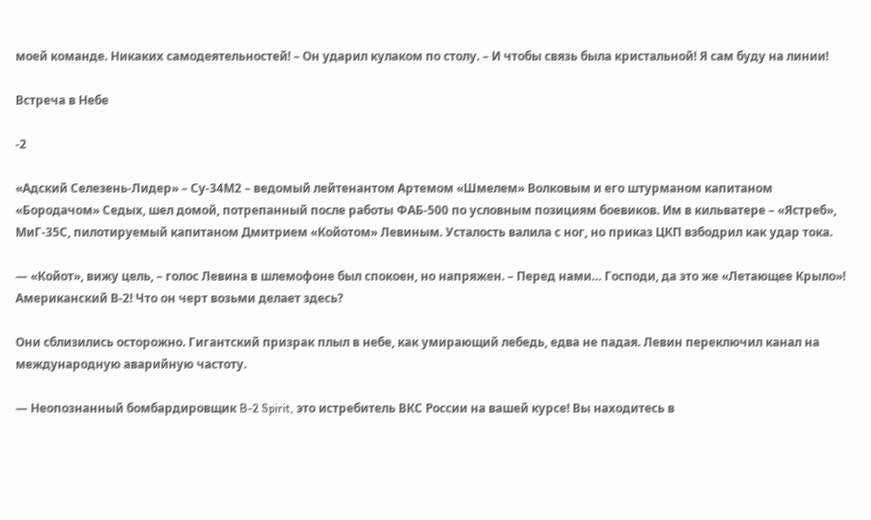моей команде. Никаких самодеятельностей! – Он ударил кулаком по столу. – И чтобы связь была кристальной! Я сам буду на линии!

Встреча в Небе

-2

«Адский Селезень-Лидер» – Су-34М2 – ведомый лейтенантом Артемом «Шмелем» Волковым и его штурманом капитаном «Бородачом» Седых, шел домой, потрепанный после работы ФАБ-500 по условным позициям боевиков. Им в кильватере – «Ястреб», МиГ-35С, пилотируемый капитаном Дмитрием «Койотом» Левиным. Усталость валила с ног, но приказ ЦКП взбодрил как удар тока.

— «Койот», вижу цель, – голос Левина в шлемофоне был спокоен, но напряжен. – Перед нами… Господи, да это же «Летающее Крыло»! Американский В-2! Что он черт возьми делает здесь?

Они сблизились осторожно. Гигантский призрак плыл в небе, как умирающий лебедь, едва не падая. Левин переключил канал на международную аварийную частоту.

— Неопознанный бомбардировщик B-2 Spirit, это истребитель ВКС России на вашей курсе! Вы находитесь в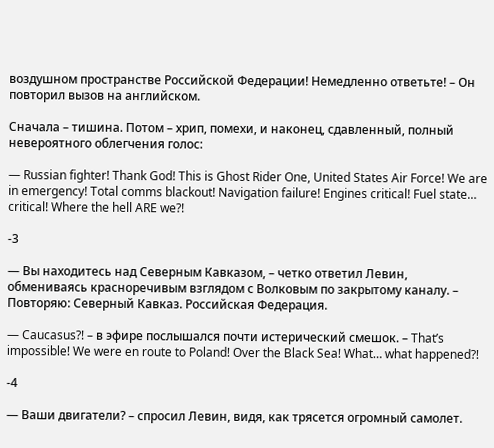воздушном пространстве Российской Федерации! Немедленно ответьте! – Он повторил вызов на английском.

Сначала – тишина. Потом – хрип, помехи, и наконец, сдавленный, полный невероятного облегчения голос:

— Russian fighter! Thank God! This is Ghost Rider One, United States Air Force! We are in emergency! Total comms blackout! Navigation failure! Engines critical! Fuel state… critical! Where the hell ARE we?!

-3

— Вы находитесь над Северным Кавказом, – четко ответил Левин, обмениваясь красноречивым взглядом с Волковым по закрытому каналу. – Повторяю: Северный Кавказ. Российская Федерация.

— Caucasus?! – в эфире послышался почти истерический смешок. – That’s impossible! We were en route to Poland! Over the Black Sea! What… what happened?!

-4

— Ваши двигатели? – спросил Левин, видя, как трясется огромный самолет.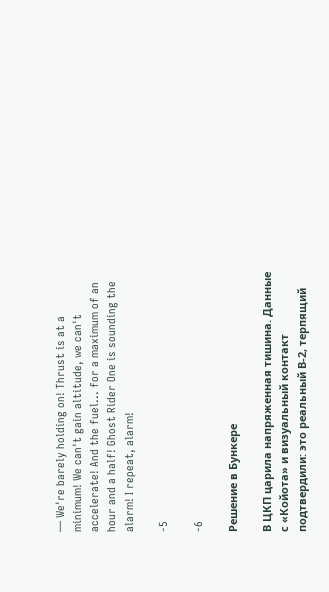— We're barely holding on! Thrust is at a minimum! We can't gain altitude, we can't accelerate! And the fuel... for a maximum of an hour and a half! Ghost Rider One is sounding the alarm! I repeat, alarm!

-5

-6

Решение в Бункере

В ЦКП царила напряженная тишина. Данные с «Койота» и визуальный контакт подтвердили: это реальный В-2, терпящий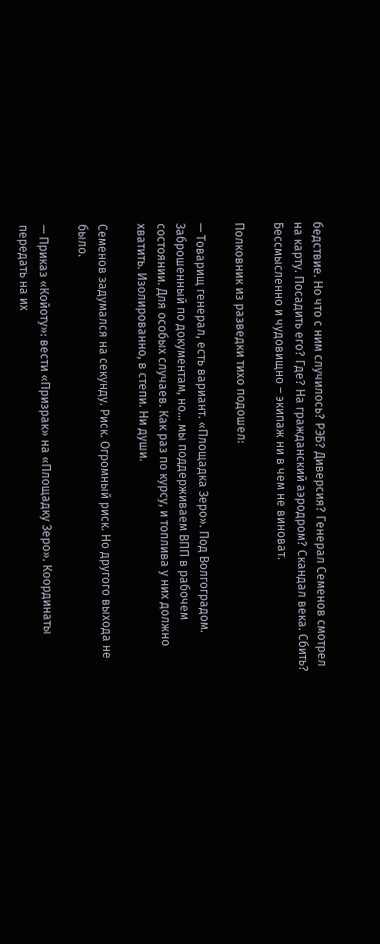бедствие. Но что с ним случилось? РЭБ? Диверсия? Генерал Семенов смотрел на карту. Посадить его? Где? На гражданский аэродром? Скандал века. Сбить? Бессмысленно и чудовищно – экипаж ни в чем не виноват.

Полковник из разведки тихо подошел:

— Товарищ генерал, есть вариант. «Площадка Зеро». Под Волгоградом. Заброшенный по документам, но… мы поддерживаем ВПП в рабочем состоянии. Для особых случаев. Как раз по курсу, и топлива у них должно хватить. Изолированно, в степи. Ни души.

Семенов задумался на секунду. Риск. Огромный риск. Но другого выхода не было.

— Приказ «Койоту»: вести «Призрак» на «Площадку Зеро». Координаты передать на их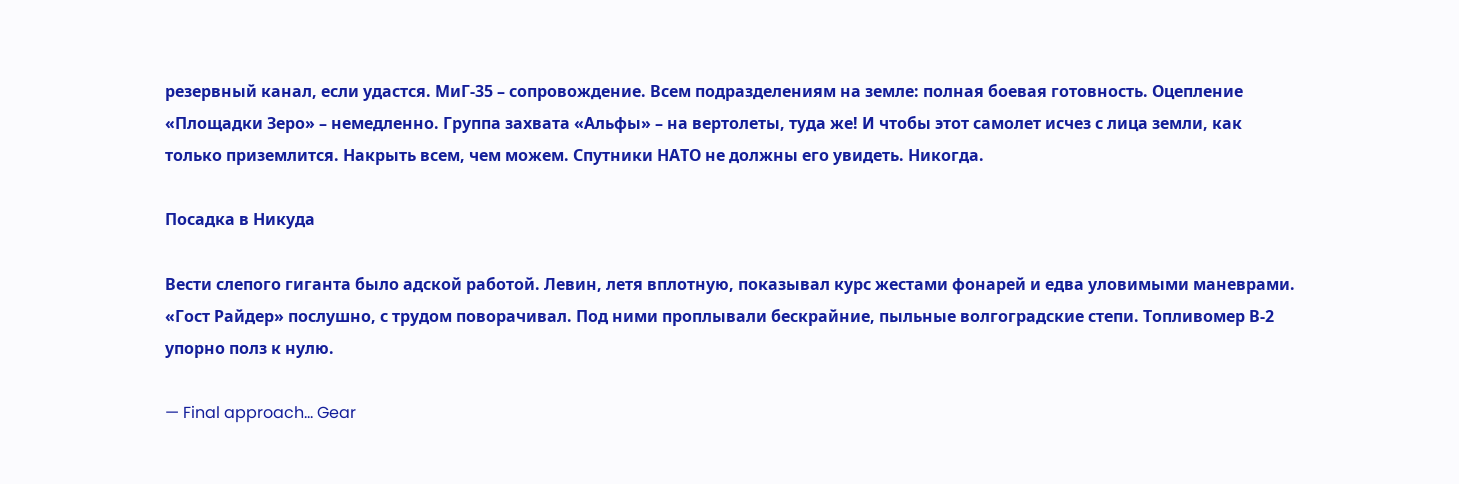резервный канал, если удастся. МиГ-35 – сопровождение. Всем подразделениям на земле: полная боевая готовность. Оцепление «Площадки Зеро» – немедленно. Группа захвата «Альфы» – на вертолеты, туда же! И чтобы этот самолет исчез с лица земли, как только приземлится. Накрыть всем, чем можем. Спутники НАТО не должны его увидеть. Никогда.

Посадка в Никуда

Вести слепого гиганта было адской работой. Левин, летя вплотную, показывал курс жестами фонарей и едва уловимыми маневрами. «Гост Райдер» послушно, с трудом поворачивал. Под ними проплывали бескрайние, пыльные волгоградские степи. Топливомер В-2 упорно полз к нулю.

— Final approach… Gear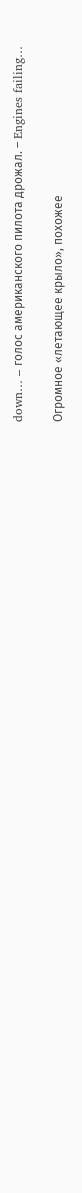down… – голос американского пилота дрожал. – Engines failing…

Огромное «летающее крыло», похожее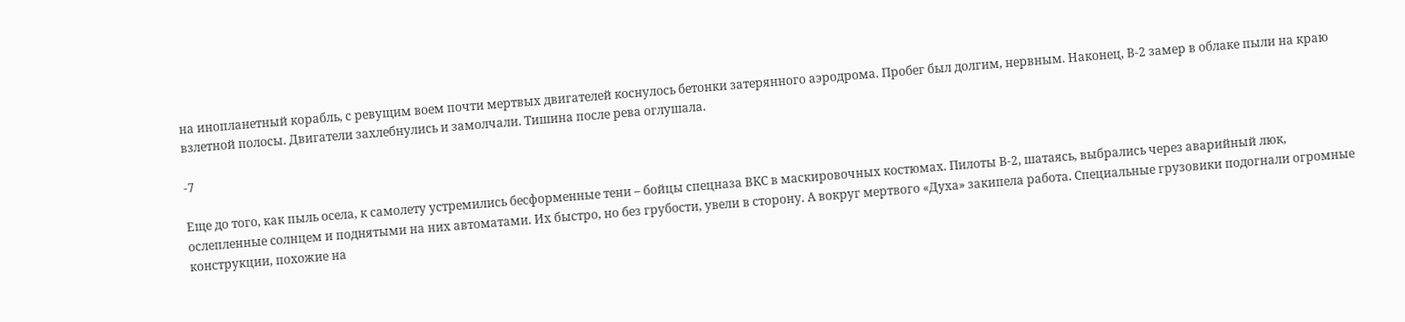на инопланетный корабль, с ревущим воем почти мертвых двигателей коснулось бетонки затерянного аэродрома. Пробег был долгим, нервным. Наконец, В-2 замер в облаке пыли на краю взлетной полосы. Двигатели захлебнулись и замолчали. Тишина после рева оглушала.

-7

Еще до того, как пыль осела, к самолету устремились бесформенные тени – бойцы спецназа ВКС в маскировочных костюмах. Пилоты В-2, шатаясь, выбрались через аварийный люк, ослепленные солнцем и поднятыми на них автоматами. Их быстро, но без грубости, увели в сторону. А вокруг мертвого «Духа» закипела работа. Специальные грузовики подогнали огромные конструкции, похожие на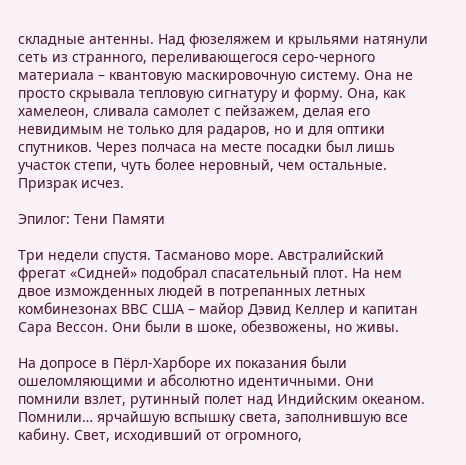складные антенны. Над фюзеляжем и крыльями натянули сеть из странного, переливающегося серо-черного материала – квантовую маскировочную систему. Она не просто скрывала тепловую сигнатуру и форму. Она, как хамелеон, сливала самолет с пейзажем, делая его невидимым не только для радаров, но и для оптики спутников. Через полчаса на месте посадки был лишь участок степи, чуть более неровный, чем остальные. Призрак исчез.

Эпилог: Тени Памяти

Три недели спустя. Тасманово море. Австралийский фрегат «Сидней» подобрал спасательный плот. На нем двое изможденных людей в потрепанных летных комбинезонах ВВС США – майор Дэвид Келлер и капитан Сара Вессон. Они были в шоке, обезвожены, но живы.

На допросе в Пёрл-Харборе их показания были ошеломляющими и абсолютно идентичными. Они помнили взлет, рутинный полет над Индийским океаном. Помнили… ярчайшую вспышку света, заполнившую все кабину. Свет, исходивший от огромного,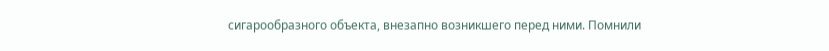сигарообразного объекта, внезапно возникшего перед ними. Помнили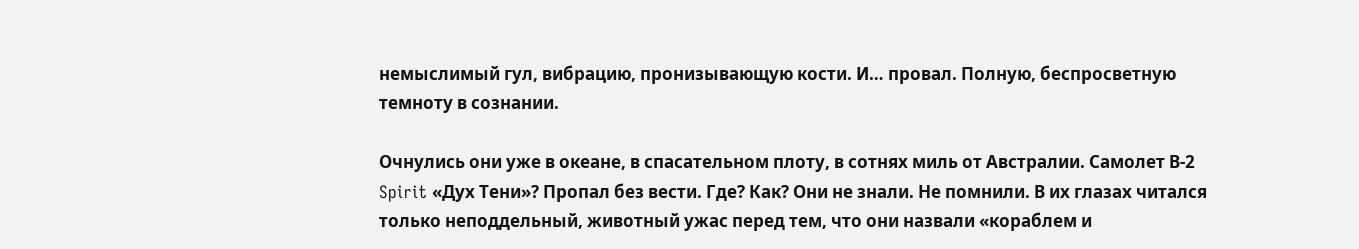немыслимый гул, вибрацию, пронизывающую кости. И… провал. Полную, беспросветную темноту в сознании.

Очнулись они уже в океане, в спасательном плоту, в сотнях миль от Австралии. Самолет В-2 Spirit «Дух Тени»? Пропал без вести. Где? Как? Они не знали. Не помнили. В их глазах читался только неподдельный, животный ужас перед тем, что они назвали «кораблем и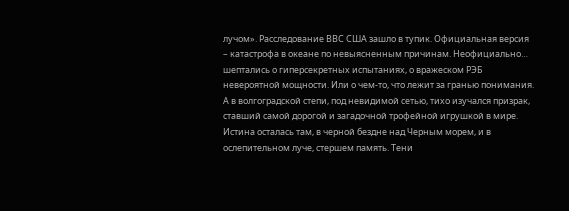лучом». Расследование ВВС США зашло в тупик. Официальная версия – катастрофа в океане по невыясненным причинам. Неофициально… шептались о гиперсекретных испытаниях, о вражеском РЭБ невероятной мощности. Или о чем-то, что лежит за гранью понимания. А в волгоградской степи, под невидимой сетью, тихо изучался призрак, ставший самой дорогой и загадочной трофейной игрушкой в мире. Истина осталась там, в черной бездне над Черным морем, и в ослепительном луче, стершем память. Тени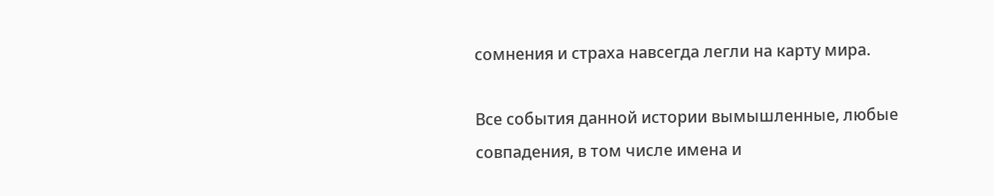сомнения и страха навсегда легли на карту мира.

Все события данной истории вымышленные, любые совпадения, в том числе имена и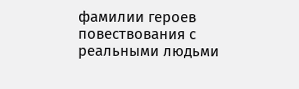фамилии героев повествования с реальными людьми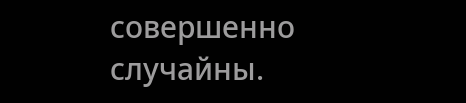совершенно случайны.